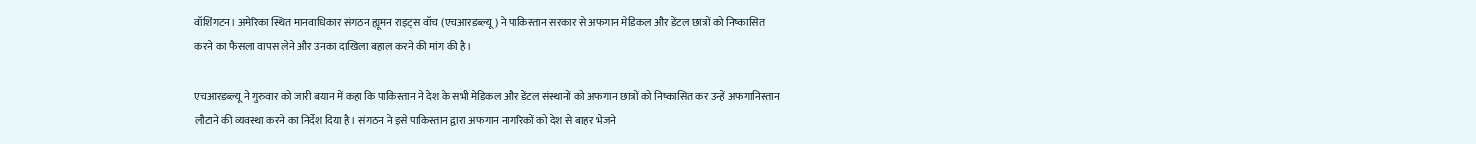वॉशिंगटन। अमेरिका स्थित मानवाधिकार संगठन ह्यूमन राइट्स वॉच (एचआरडब्ल्यू) ने पाकिस्तान सरकार से अफगान मेडिकल और डेंटल छात्रों को निष्कासित करने का फैसला वापस लेने और उनका दाखिला बहाल करने की मांग की है।

एचआरडब्ल्यू ने गुरुवार को जारी बयान में कहा कि पाकिस्तान ने देश के सभी मेडिकल और डेंटल संस्थानों को अफगान छात्रों को निष्कासित कर उन्हें अफगानिस्तान लौटाने की व्यवस्था करने का निर्देश दिया है। संगठन ने इसे पाकिस्तान द्वारा अफगान नागरिकों को देश से बाहर भेजने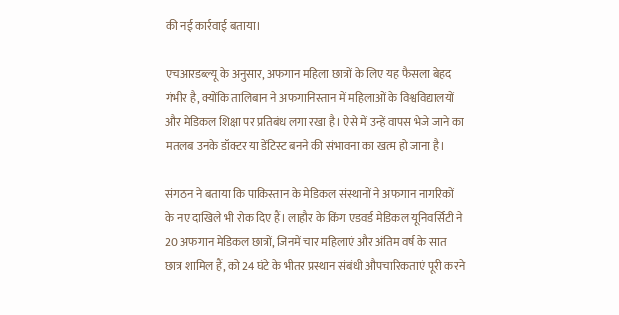की नई कार्रवाई बताया।

एचआरडब्ल्यू के अनुसार, अफगान महिला छात्रों के लिए यह फैसला बेहद गंभीर है, क्योंकि तालिबान ने अफगानिस्तान में महिलाओं के विश्वविद्यालयों और मेडिकल शिक्षा पर प्रतिबंध लगा रखा है। ऐसे में उन्हें वापस भेजे जाने का मतलब उनके डॉक्टर या डेंटिस्ट बनने की संभावना का खत्म हो जाना है।

संगठन ने बताया कि पाकिस्तान के मेडिकल संस्थानों ने अफगान नागरिकों के नए दाखिले भी रोक दिए हैं। लाहौर के किंग एडवर्ड मेडिकल यूनिवर्सिटी ने 20 अफगान मेडिकल छात्रों, जिनमें चार महिलाएं और अंतिम वर्ष के सात छात्र शामिल हैं, को 24 घंटे के भीतर प्रस्थान संबंधी औपचारिकताएं पूरी करने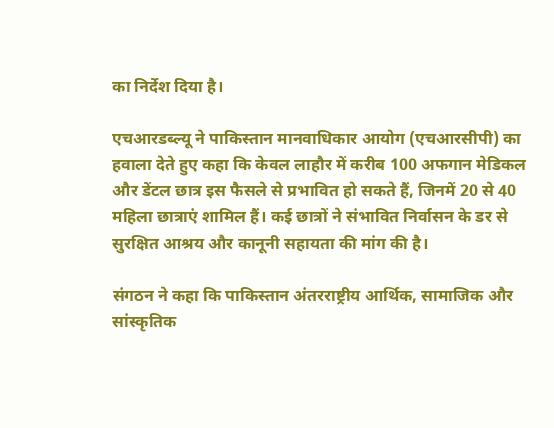का निर्देश दिया है।

एचआरडब्ल्यू ने पाकिस्तान मानवाधिकार आयोग (एचआरसीपी) का हवाला देते हुए कहा कि केवल लाहौर में करीब 100 अफगान मेडिकल और डेंटल छात्र इस फैसले से प्रभावित हो सकते हैं, जिनमें 20 से 40 महिला छात्राएं शामिल हैं। कई छात्रों ने संभावित निर्वासन के डर से सुरक्षित आश्रय और कानूनी सहायता की मांग की है।

संगठन ने कहा कि पाकिस्तान अंतरराष्ट्रीय आर्थिक, सामाजिक और सांस्कृतिक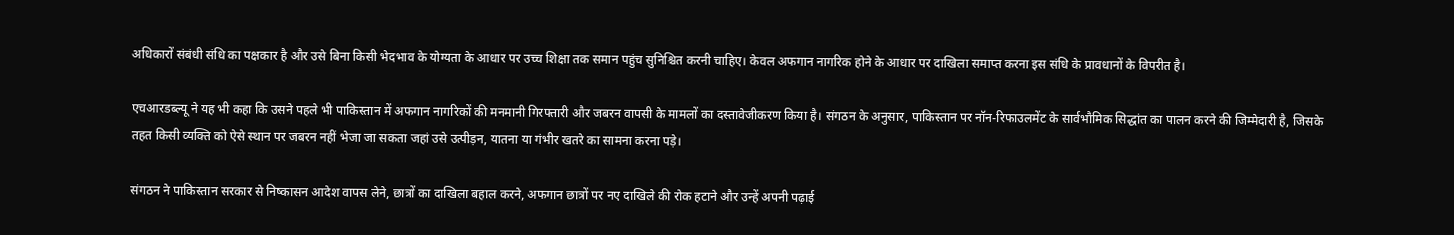अधिकारों संबंधी संधि का पक्षकार है और उसे बिना किसी भेदभाव के योग्यता के आधार पर उच्च शिक्षा तक समान पहुंच सुनिश्चित करनी चाहिए। केवल अफगान नागरिक होने के आधार पर दाखिला समाप्त करना इस संधि के प्रावधानों के विपरीत है।

एचआरडब्ल्यू ने यह भी कहा कि उसने पहले भी पाकिस्तान में अफगान नागरिकों की मनमानी गिरफ्तारी और जबरन वापसी के मामलों का दस्तावेजीकरण किया है। संगठन के अनुसार, पाकिस्तान पर नॉन-रिफाउलमेंट के सार्वभौमिक सिद्धांत का पालन करने की जिम्मेदारी है, जिसके तहत किसी व्यक्ति को ऐसे स्थान पर जबरन नहीं भेजा जा सकता जहां उसे उत्पीड़न, यातना या गंभीर खतरे का सामना करना पड़े।

संगठन ने पाकिस्तान सरकार से निष्कासन आदेश वापस लेने, छात्रों का दाखिला बहाल करने, अफगान छात्रों पर नए दाखिले की रोक हटाने और उन्हें अपनी पढ़ाई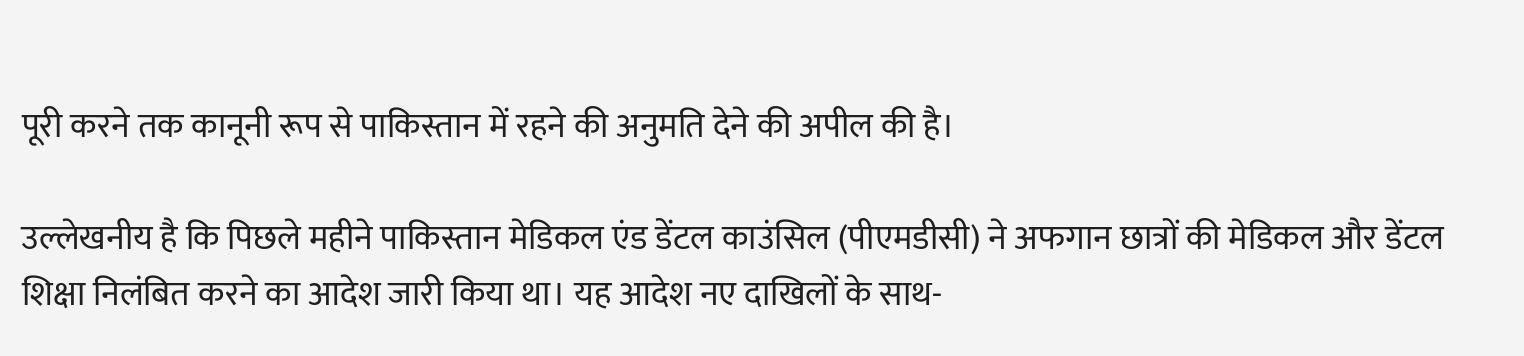पूरी करने तक कानूनी रूप से पाकिस्तान में रहने की अनुमति देने की अपील की है।

उल्लेखनीय है कि पिछले महीने पाकिस्तान मेडिकल एंड डेंटल काउंसिल (पीएमडीसी) ने अफगान छात्रों की मेडिकल और डेंटल शिक्षा निलंबित करने का आदेश जारी किया था। यह आदेश नए दाखिलों के साथ-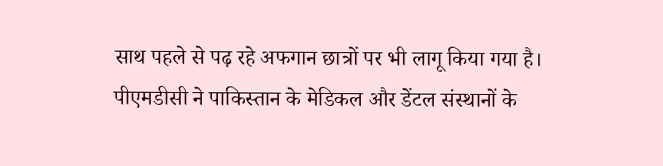साथ पहले से पढ़ रहे अफगान छात्रों पर भी लागू किया गया है। पीएमडीसी ने पाकिस्तान के मेडिकल और डेंटल संस्थानों के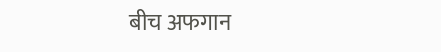बीच अफगान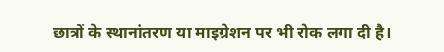छात्रों के स्थानांतरण या माइग्रेशन पर भी रोक लगा दी है।